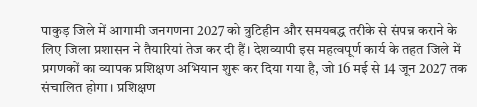पाकुड़ जिले में आगामी जनगणना 2027 को त्रुटिहीन और समयबद्ध तरीके से संपन्न कराने के लिए जिला प्रशासन ने तैयारियां तेज कर दी हैं। देशव्यापी इस महत्वपूर्ण कार्य के तहत जिले में प्रगणकों का व्यापक प्रशिक्षण अभियान शुरू कर दिया गया है, जो 16 मई से 14 जून 2027 तक संचालित होगा। प्रशिक्षण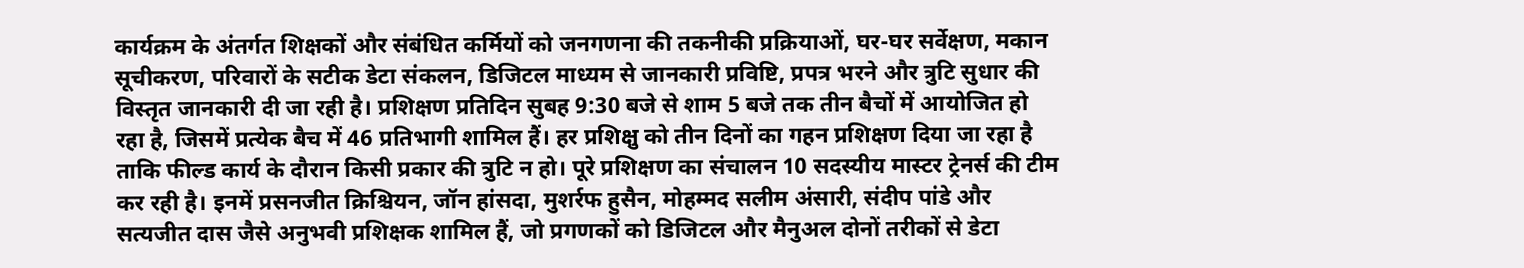कार्यक्रम के अंतर्गत शिक्षकों और संबंधित कर्मियों को जनगणना की तकनीकी प्रक्रियाओं, घर-घर सर्वेक्षण, मकान सूचीकरण, परिवारों के सटीक डेटा संकलन, डिजिटल माध्यम से जानकारी प्रविष्टि, प्रपत्र भरने और त्रुटि सुधार की विस्तृत जानकारी दी जा रही है। प्रशिक्षण प्रतिदिन सुबह 9:30 बजे से शाम 5 बजे तक तीन बैचों में आयोजित हो रहा है, जिसमें प्रत्येक बैच में 46 प्रतिभागी शामिल हैं। हर प्रशिक्षु को तीन दिनों का गहन प्रशिक्षण दिया जा रहा है ताकि फील्ड कार्य के दौरान किसी प्रकार की त्रुटि न हो। पूरे प्रशिक्षण का संचालन 10 सदस्यीय मास्टर ट्रेनर्स की टीम कर रही है। इनमें प्रसनजीत क्रिश्चियन, जॉन हांसदा, मुशर्रफ हुसैन, मोहम्मद सलीम अंसारी, संदीप पांडे और सत्यजीत दास जैसे अनुभवी प्रशिक्षक शामिल हैं, जो प्रगणकों को डिजिटल और मैनुअल दोनों तरीकों से डेटा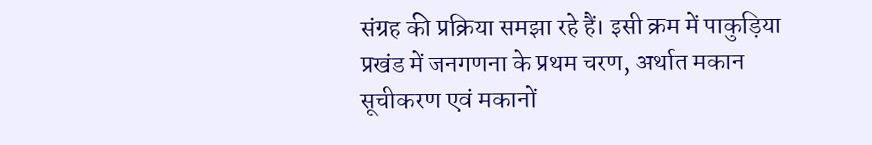संग्रह की प्रक्रिया समझा रहे हैं। इसी क्रम में पाकुड़िया प्रखंड में जनगणना के प्रथम चरण, अर्थात मकान सूचीकरण एवं मकानों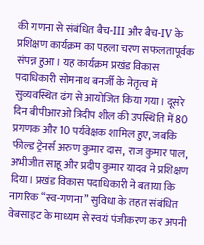की गणना से संबंधित बैच-III और बैच-IV के प्रशिक्षण कार्यक्रम का पहला चरण सफलतापूर्वक संपन्न हुआ। यह कार्यक्रम प्रखंड विकास पदाधिकारी सोमनाथ बनर्जी के नेतृत्व में सुव्यवस्थित ढंग से आयोजित किया गया। दूसरे दिन बीपीआरओ त्रिदीप शील की उपस्थिति में 80 प्रगणक और 10 पर्यवेक्षक शामिल हुए, जबकि फील्ड ट्रेनर्स अरुण कुमार दास, राज कुमार पाल, अभीजीत साहू और प्रदीप कुमार यादव ने प्रशिक्षण दिया। प्रखंड विकास पदाधिकारी ने बताया कि नागरिक “स्व-गणना” सुविधा के तहत संबंधित वेबसाइट के माध्यम से स्वयं पंजीकरण कर अपनी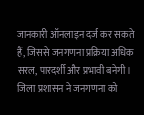जानकारी ऑनलाइन दर्ज कर सकते हैं, जिससे जनगणना प्रक्रिया अधिक सरल, पारदर्शी और प्रभावी बनेगी। जिला प्रशासन ने जनगणना को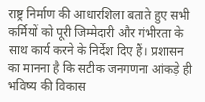राष्ट्र निर्माण की आधारशिला बताते हुए सभी कर्मियों को पूरी जिम्मेदारी और गंभीरता के साथ कार्य करने के निर्देश दिए हैं। प्रशासन का मानना है कि सटीक जनगणना आंकड़े ही भविष्य की विकास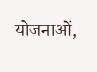योजनाओं,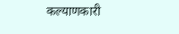कल्याणकारी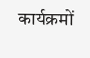कार्यक्रमों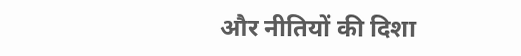और नीतियों की दिशा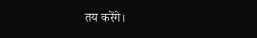तय करेंगे।